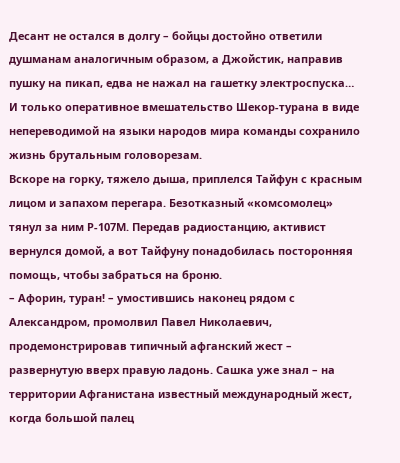Десант не остался в долгу – бойцы достойно ответили душманам аналогичным образом, а Джойстик, направив пушку на пикап, едва не нажал на гашетку электроспуска… И только оперативное вмешательство Шекор-турана в виде непереводимой на языки народов мира команды сохранило жизнь брутальным головорезам.
Вскоре на горку, тяжело дыша, приплелся Тайфун с красным лицом и запахом перегара. Безотказный «комсомолец» тянул за ним Р-107М. Передав радиостанцию, активист вернулся домой, а вот Тайфуну понадобилась посторонняя помощь, чтобы забраться на броню.
– Афорин, туран! – умостившись наконец рядом с Александром, промолвил Павел Николаевич, продемонстрировав типичный афганский жест – развернутую вверх правую ладонь. Сашка уже знал – на территории Афганистана известный международный жест, когда большой палец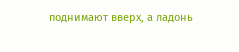поднимают вверх, а ладонь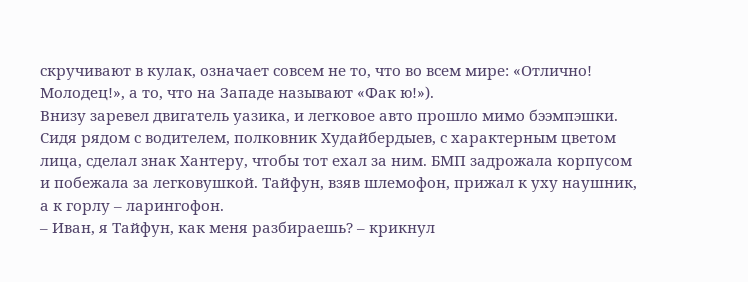скручивают в кулак, означает совсем не то, что во всем мире: «Отлично! Молодец!», а то, что на Западе называют «Фак ю!»).
Внизу заревел двигатель уазика, и легковое авто прошло мимо бээмпэшки. Сидя рядом с водителем, полковник Худайбердыев, с характерным цветом лица, сделал знак Хантеру, чтобы тот ехал за ним. БМП задрожала корпусом и побежала за легковушкой. Тайфун, взяв шлемофон, прижал к уху наушник, а к горлу – ларингофон.
– Иван, я Тайфун, как меня разбираешь? – крикнул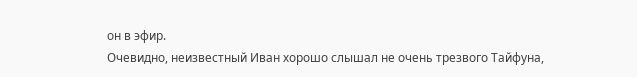он в эфир.
Очевидно, неизвестный Иван хорошо слышал не очень трезвого Тайфуна,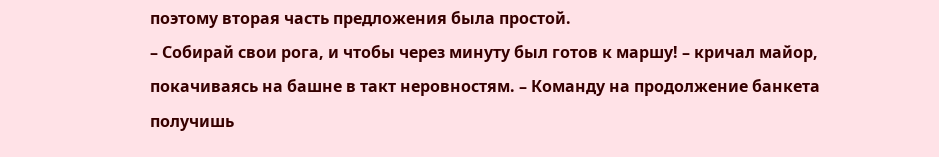поэтому вторая часть предложения была простой.
– Собирай свои рога, и чтобы через минуту был готов к маршу! – кричал майор, покачиваясь на башне в такт неровностям. – Команду на продолжение банкета получишь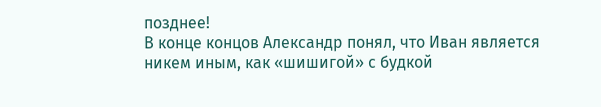позднее!
В конце концов Александр понял, что Иван является никем иным, как «шишигой» с будкой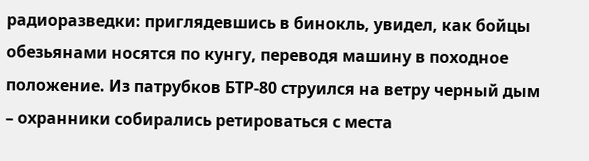радиоразведки: приглядевшись в бинокль, увидел, как бойцы обезьянами носятся по кунгу, переводя машину в походное положение. Из патрубков БТР-80 струился на ветру черный дым – охранники собирались ретироваться с места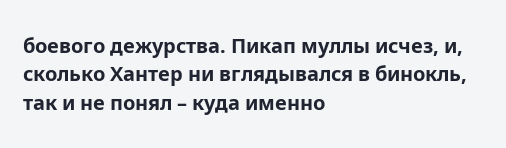боевого дежурства. Пикап муллы исчез, и, сколько Хантер ни вглядывался в бинокль, так и не понял – куда именно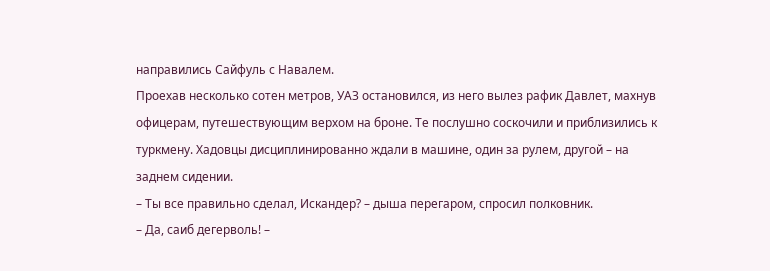направились Сайфуль с Навалем.
Проехав несколько сотен метров, УАЗ остановился, из него вылез рафик Давлет, махнув офицерам, путешествующим верхом на броне. Те послушно соскочили и приблизились к туркмену. Хадовцы дисциплинированно ждали в машине, один за рулем, другой – на заднем сидении.
– Ты все правильно сделал, Искандер? – дыша перегаром, спросил полковник.
– Да, саиб дегерволь! –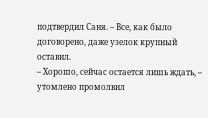подтвердил Саня. – Все, как было договорено, даже узелок крупный оставил.
– Хорошо, сейчас остается лишь ждать, – утомлено промолвил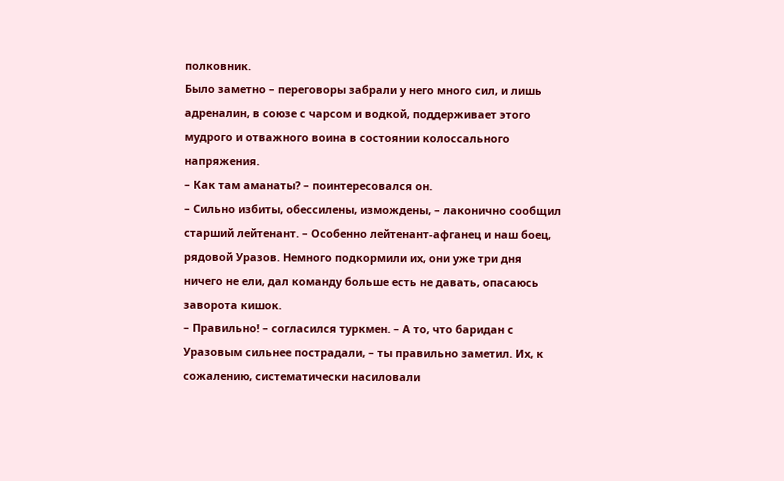полковник.
Было заметно – переговоры забрали у него много сил, и лишь адреналин, в союзе с чарсом и водкой, поддерживает этого мудрого и отважного воина в состоянии колоссального напряжения.
– Как там аманаты? – поинтересовался он.
– Сильно избиты, обессилены, измождены, – лаконично сообщил старший лейтенант. – Особенно лейтенант-афганец и наш боец, рядовой Уразов. Немного подкормили их, они уже три дня ничего не ели, дал команду больше есть не давать, опасаюсь заворота кишок.
– Правильно! – согласился туркмен. – А то, что баридан с Уразовым сильнее пострадали, – ты правильно заметил. Их, к сожалению, систематически насиловали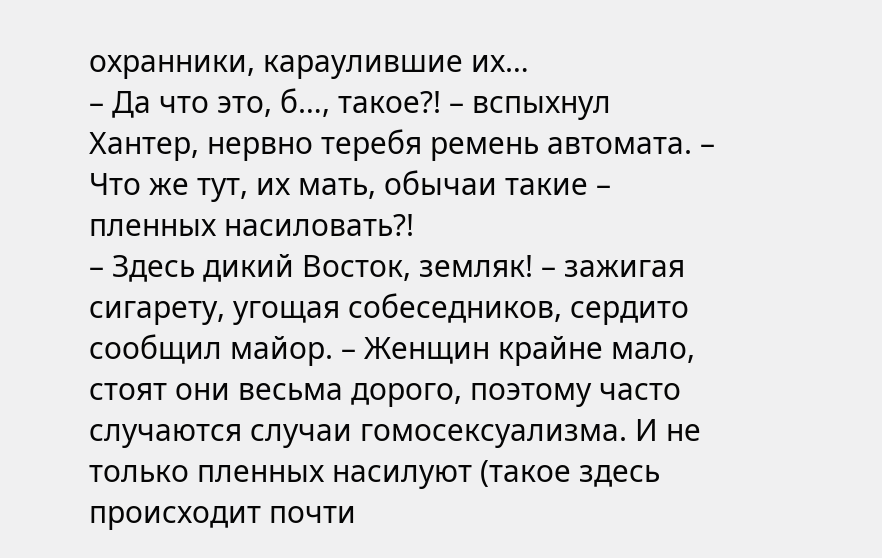охранники, караулившие их…
– Да что это, б…, такое?! – вспыхнул Хантер, нервно теребя ремень автомата. – Что же тут, их мать, обычаи такие – пленных насиловать?!
– Здесь дикий Восток, земляк! – зажигая сигарету, угощая собеседников, сердито сообщил майор. – Женщин крайне мало, стоят они весьма дорого, поэтому часто случаются случаи гомосексуализма. И не только пленных насилуют (такое здесь происходит почти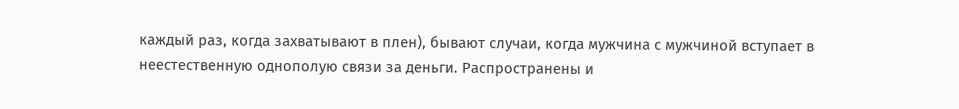каждый раз, когда захватывают в плен), бывают случаи, когда мужчина с мужчиной вступает в неестественную однополую связи за деньги. Распространены и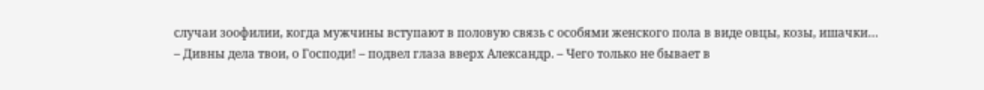случаи зоофилии, когда мужчины вступают в половую связь с особями женского пола в виде овцы, козы, ишачки…
– Дивны дела твои, о Господи! – подвел глаза вверх Александр. – Чего только не бывает в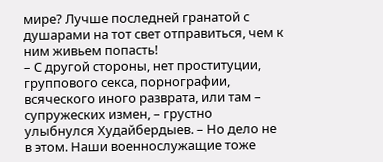мире? Лучше последней гранатой с душарами на тот свет отправиться, чем к ним живьем попасть!
– С другой стороны, нет проституции, группового секса, порнографии, всяческого иного разврата, или там – супружеских измен, – грустно улыбнулся Худайбердыев. – Но дело не в этом. Наши военнослужащие тоже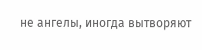не ангелы, иногда вытворяют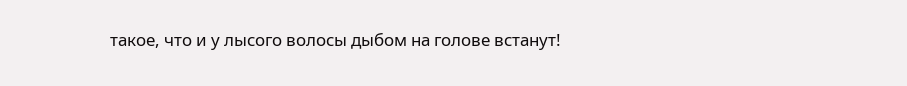такое, что и у лысого волосы дыбом на голове встанут!